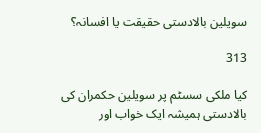سویلین بالادستی حقیقت یا افسانہ؟

313

کیا ملکی سسٹم پر سویلین حکمران کی بالادستی ہمیشہ ایک خواب اور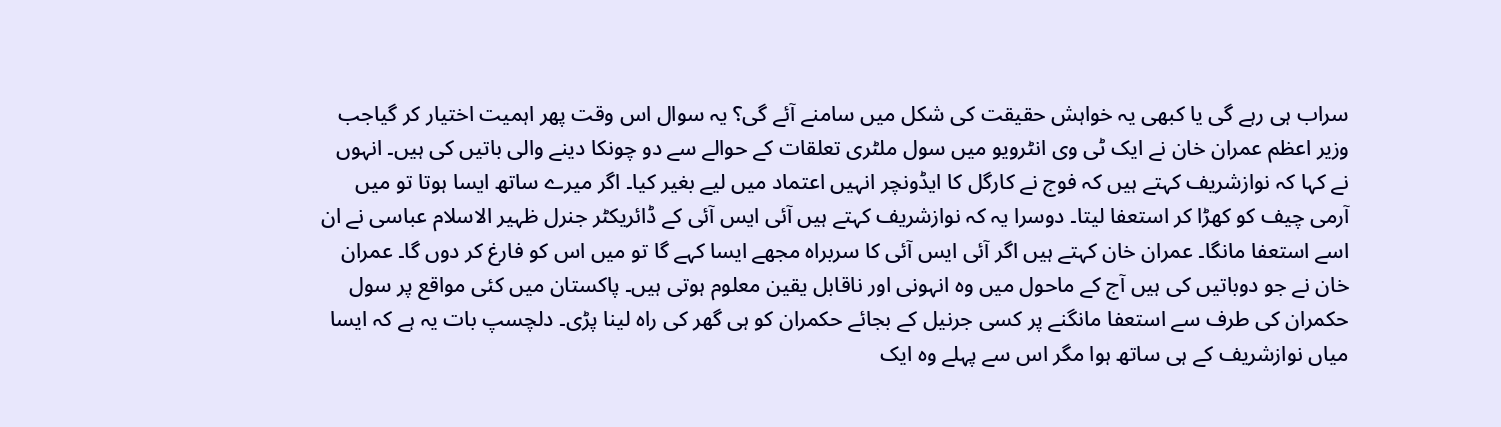سراب ہی رہے گی یا کبھی یہ خواہش حقیقت کی شکل میں سامنے آئے گی؟ یہ سوال اس وقت پھر اہمیت اختیار کر گیاجب وزیر اعظم عمران خان نے ایک ٹی وی انٹرویو میں سول ملٹری تعلقات کے حوالے سے دو چونکا دینے والی باتیں کی ہیں۔ انہوں نے کہا کہ نوازشریف کہتے ہیں کہ فوج نے کارگل کا ایڈونچر انہیں اعتماد میں لیے بغیر کیا۔ اگر میرے ساتھ ایسا ہوتا تو میں آرمی چیف کو کھڑا کر استعفا لیتا۔ دوسرا یہ کہ نوازشریف کہتے ہیں آئی ایس آئی کے ڈائریکٹر جنرل ظہیر الاسلام عباسی نے ان اسے استعفا مانگا۔ عمران خان کہتے ہیں اگر آئی ایس آئی کا سربراہ مجھے ایسا کہے گا تو میں اس کو فارغ کر دوں گا۔ عمران خان نے جو دوباتیں کی ہیں آج کے ماحول میں وہ انہونی اور ناقابل یقین معلوم ہوتی ہیں۔ پاکستان میں کئی مواقع پر سول حکمران کی طرف سے استعفا مانگنے پر کسی جرنیل کے بجائے حکمران کو ہی گھر کی راہ لینا پڑی۔ دلچسپ بات یہ ہے کہ ایسا میاں نوازشریف کے ہی ساتھ ہوا مگر اس سے پہلے وہ ایک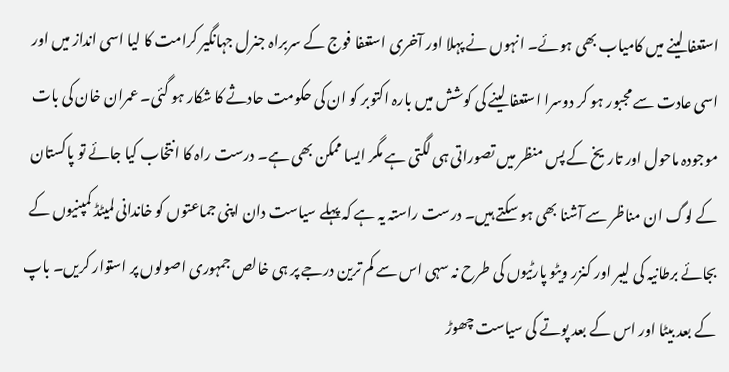استعفا لینے میں کامیاب بھی ہوئے۔ انہوں نے پہلا اور آخری استعفا فوج کے سربراہ جنرل جہانگیر کرامت کا لیا اسی انداز میں اور اسی عادت سے مجبور ہو کر دوسرا استعفا لینے کی کوشش میں بارہ اکتوبر کو ان کی حکومت حادثے کا شکار ہو گئی۔ عمران خان کی بات موجودہ ماحول اور تاریخ کے پس منظر میں تصوراتی ہی لگتی ہے مگر ایسا ممکن بھی ہے۔ درست راہ کا انتخاب کیا جائے تو پاکستان کے لوگ ان مناظر سے آشنا بھی ہو سکتے ہیں۔ درست راستہ یہ ہے کہ پہلے سیاست دان اپنی جماعتوں کو خاندانی لمیٹڈ کمپنیوں کے بجائے برطانیہ کی لیبر اور کنزر ویٹو پارٹیوں کی طرح نہ سہی اس سے کم ترین درجے پر ہی خالص جمہوری اصولوں پر استوار کریں۔ باپ کے بعد بیٹا اور اس کے بعد پوتے کی سیاست چھوڑ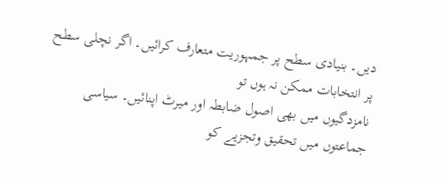دیں۔ بنیادی سطح پر جمہوریت متعارف کرائیں۔ اگر نچلی سطح پر انتخابات ممکن نہ ہوں تو
نامزدگیوں میں بھی اصول ضابطہ اور میرٹ اپنائیں۔ سیاسی جماعتوں میں تحقیق وتجزیے کو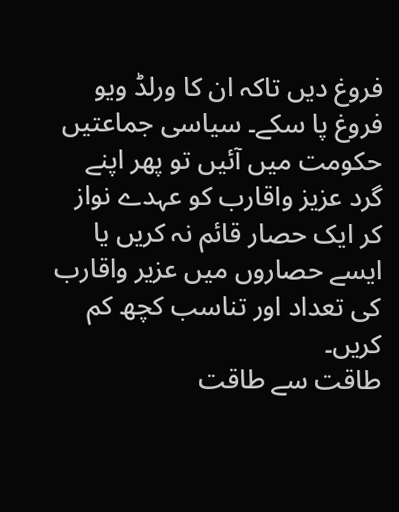فروغ دیں تاکہ ان کا ورلڈ ویو فروغ پا سکے۔ سیاسی جماعتیں حکومت میں آئیں تو پھر اپنے گرد عزیز واقارب کو عہدے نواز کر ایک حصار قائم نہ کریں یا ایسے حصاروں میں عزیر واقارب کی تعداد اور تناسب کچھ کم کریں۔
طاقت سے طاقت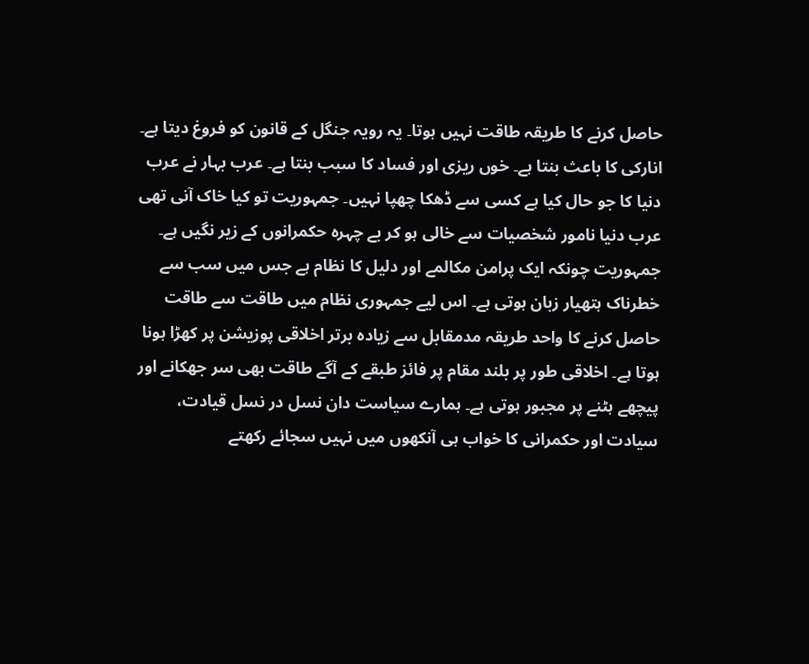حاصل کرنے کا طریقہ طاقت نہیں ہوتا۔ یہ رویہ جنگل کے قانون کو فروغ دیتا ہے۔ انارکی کا باعث بنتا ہے۔ خوں ریزی اور فساد کا سبب بنتا ہے۔ عرب بہار نے عرب دنیا کا جو حال کیا ہے کسی سے ڈھکا چھپا نہیں۔ جمہوریت تو کیا خاک آنی تھی عرب دنیا نامور شخصیات سے خالی ہو کر بے چہرہ حکمرانوں کے زیر نگیں ہے۔ جمہوریت چونکہ ایک پرامن مکالمے اور دلیل کا نظام ہے جس میں سب سے خطرناک ہتھیار زبان ہوتی ہے۔ اس لیے جمہوری نظام میں طاقت سے طاقت حاصل کرنے کا واحد طریقہ مدمقابل سے زیادہ برتر اخلاقی پوزیشن پر کھڑا ہونا ہوتا ہے۔ اخلاقی طور پر بلند مقام پر فائز طبقے کے آگے طاقت بھی سر جھکانے اور پیچھے ہٹنے پر مجبور ہوتی ہے۔ ہمارے سیاست دان نسل در نسل قیادت، سیادت اور حکمرانی کا خواب ہی آنکھوں میں نہیں سجائے رکھتے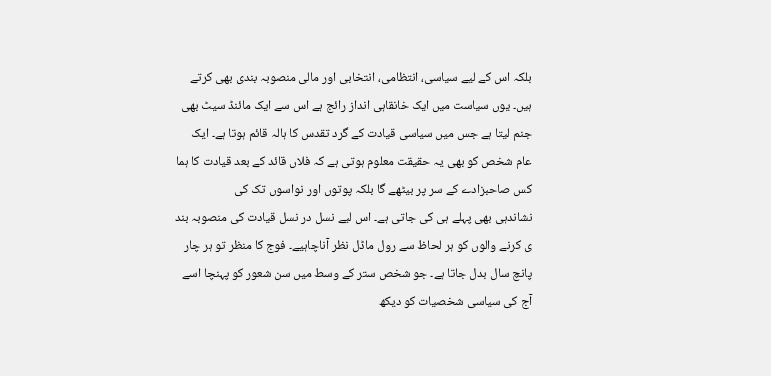بلکہ اس کے لیے سیاسی، انتظامی، انتخابی اور مالی منصوبہ بندی بھی کرتے ہیں۔ یوں سیاست میں ایک خانقاہی انداز رائج ہے اس سے ایک مائنڈ سیٹ بھی جنم لیتا ہے جس میں سیاسی قیادت کے گرد تقدس کا ہالہ قائم ہوتا ہے۔ ایک عام شخص کو بھی یہ حقیقت معلوم ہوتی ہے کہ فلاں قائد کے بعد قیادت کا ہما کس صاحبزادے کے سر پر بیٹھے گا بلکہ پوتوں اور نواسوں تک کی
نشاندہی بھی پہلے ہی کی جاتی ہے۔ اس لیے نسل در نسل قیادت کی منصوبہ بند ی کرنے والوں کو ہر لحاظ سے رول ماڈل نظر آناچاہیے۔ فوج کا منظر تو ہر چار پانچ سال بدل جاتا ہے۔ جو شخص ستر کے وسط میں سن شعور کو پہنچا اسے آج کی سیاسی شخصیات کو دیکھ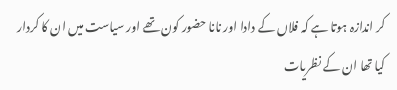کر اندازہ ہوتا ہے کہ فلاں کے دادا اور نانا حضور کون تھے اور سیاست میں ان کا کردار کیا تھا ان کے نظریات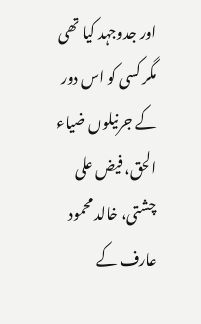اور جدوجہد کیا تھی مگر کسی کو اس دور کے جرنیلوں ضیاء الحق، فیض علی چشتی، خالد محمود عارف کے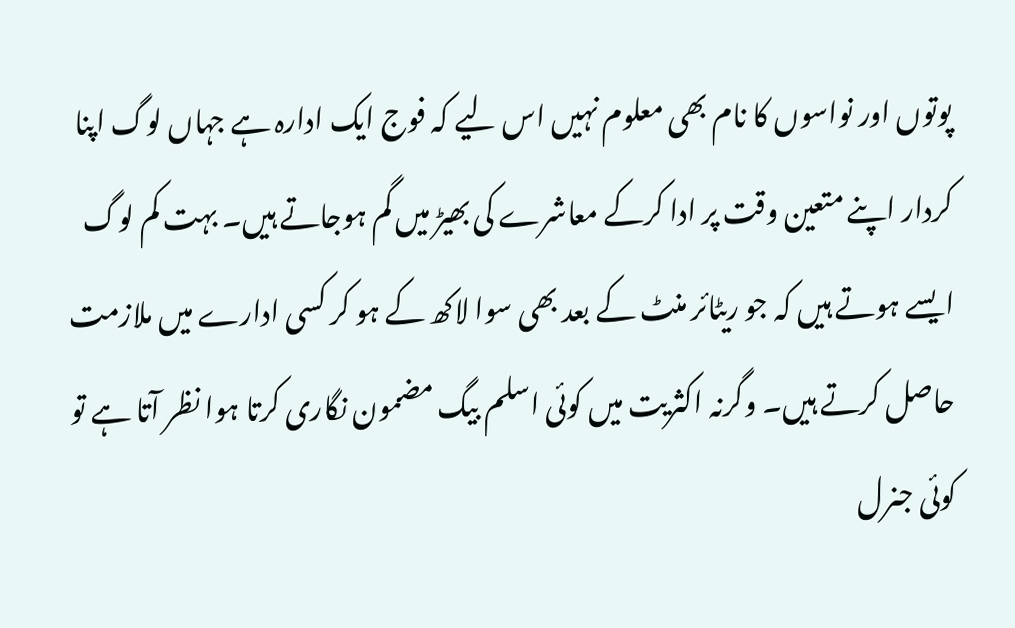پوتوں اور نواسوں کا نام بھی معلوم نہیں اس لیے کہ فوج ایک ادارہ ہے جہاں لوگ اپنا کردار اپنے متعین وقت پر ادا کرکے معاشرے کی بھیڑ میں گم ہوجاتے ہیں۔ بہت کم لوگ ایسے ہوتے ہیں کہ جو ریٹائر منٹ کے بعد بھی سوا لاکھ کے ہو کر کسی ادارے میں ملازمت حاصل کرتے ہیں۔ وگرنہ اکثریت میں کوئی اسلم بیگ مضمون نگاری کرتا ہوا نظر آتا ہے تو کوئی جنرل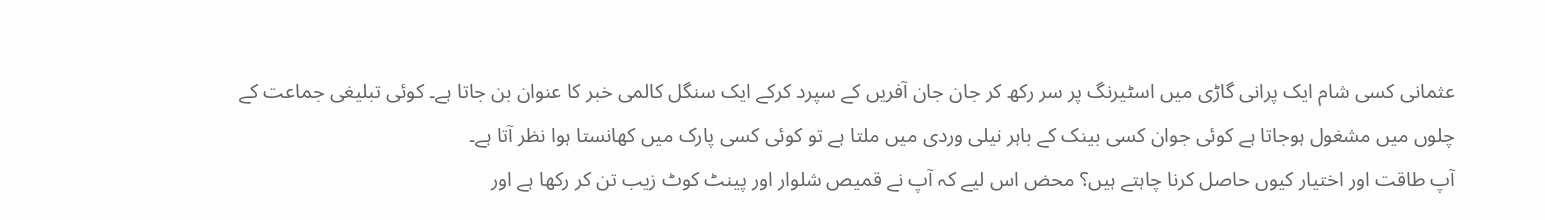عثمانی کسی شام ایک پرانی گاڑی میں اسٹیرنگ پر سر رکھ کر جان جان آفریں کے سپرد کرکے ایک سنگل کالمی خبر کا عنوان بن جاتا ہے۔ کوئی تبلیغی جماعت کے چلوں میں مشغول ہوجاتا ہے کوئی جوان کسی بینک کے باہر نیلی وردی میں ملتا ہے تو کوئی کسی پارک میں کھانستا ہوا نظر آتا ہے۔
آپ طاقت اور اختیار کیوں حاصل کرنا چاہتے ہیں؟ محض اس لیے کہ آپ نے قمیص شلوار اور پینٹ کوٹ زیب تن کر رکھا ہے اور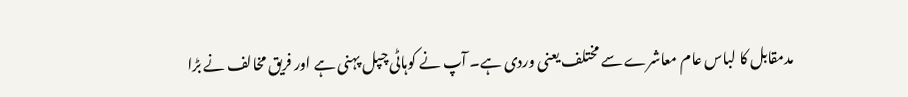مدمقابل کا لباس عام معاشرے سے مختلف یعنی وردی ہے۔ آپ نے کوہاٹی چپل پہنی ہے اور فریق مخالف نے بڑا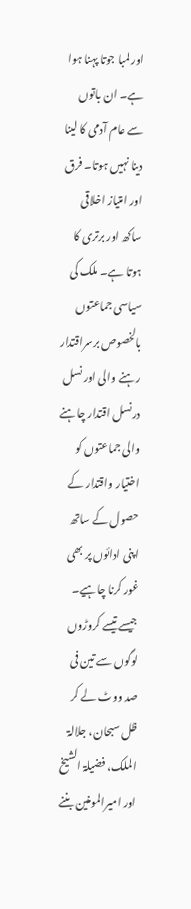اور لمبا جوتا پہنا ہوا ہے۔ ان باتوں سے عام آدمی کا لینا دینا نہیں ہوتا۔ فرق اور امتیاز اخلاقی ساکھ اور برتری کا ہوتا ہے۔ ملک کی سیاسی جماعتوں بالخصوص برسراقتدار رہنے والی اور نسل درنسل اقتدار چاہنے والی جماعتوں کو اختیار واقتدار کے حصول کے ساتھ اپنی ادائوں پر بھی غور کرنا چاہیے۔ جیسے تیسے کروڑوں لوگوں سے تین فی صد ووٹ لے کر ظل سبحان، جلالۃ الملک، فضیلۃ الشیخ اور امیرالمومنین بننے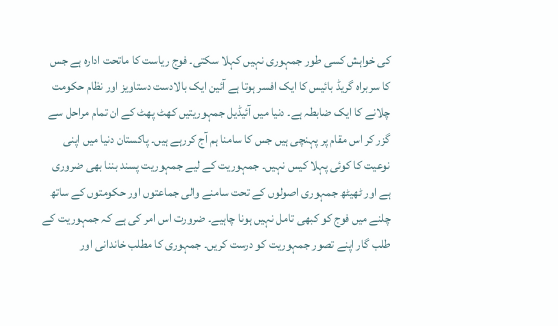کی خواہش کسی طور جمہوری نہیں کہلا سکتی۔ فوج ریاست کا ماتحت ادارہ ہے جس کا سربراہ گریڈ بائیس کا ایک افسر ہوتا ہے آئین ایک بالادست دستاویز اور نظام حکومت چلانے کا ایک ضابطہ ہے۔ دنیا میں آئیڈیل جمہوریتیں کھٹ پھٹ کے ان تمام مراحل سے گزر کر اس مقام پر پہنچی ہیں جس کا سامنا ہم آج کررہے ہیں۔ پاکستان دنیا میں اپنی نوعیت کا کوئی پہلا کیس نہیں۔ جمہوریت کے لیے جمہوریت پسند بننا بھی ضروری ہے اور ٹھیٹھ جمہوری اصولوں کے تحت سامنے والی جماعتوں اور حکومتوں کے ساتھ چلنے میں فوج کو کبھی تامل نہیں ہونا چاہیے۔ ضرورت اس امر کی ہے کہ جمہوریت کے طلب گار اپنے تصور جمہوریت کو درست کریں۔ جمہوری کا مطلب خاندانی اور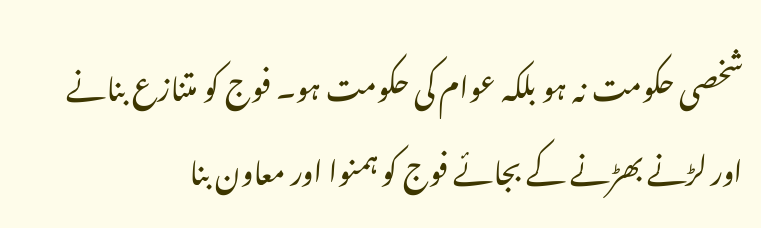شخصی حکومت نہ ہو بلکہ عوام کی حکومت ہو۔ فوج کو متنازع بنانے اور لڑنے بھڑنے کے بجائے فوج کو ہمنوا اور معاون بنا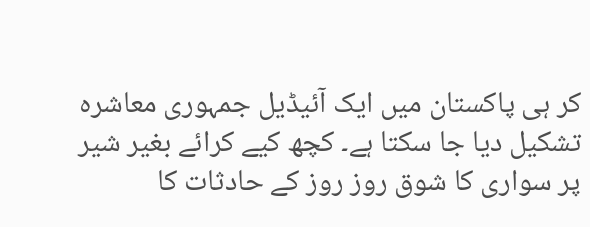کر ہی پاکستان میں ایک آئیڈیل جمہوری معاشرہ تشکیل دیا جا سکتا ہے۔ کچھ کیے کرائے بغیر شیر پر سواری کا شوق روز روز کے حادثات کا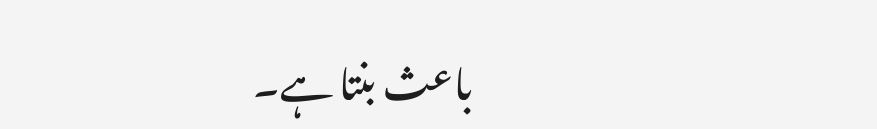باعث بنتا ہے۔